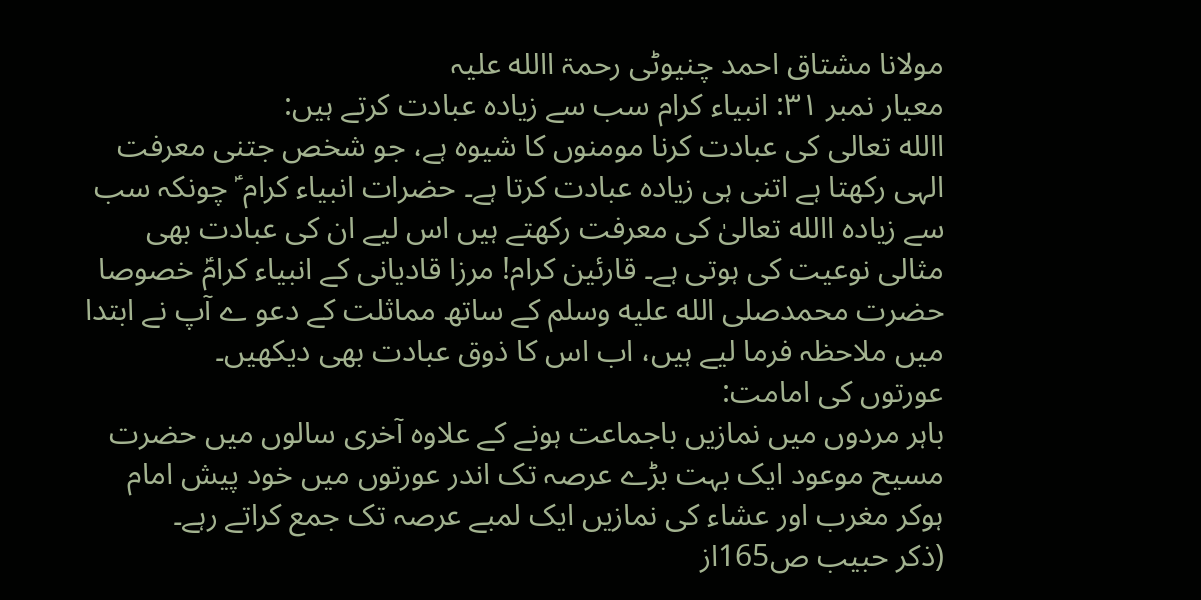مولانا مشتاق احمد چنیوٹی رحمۃ االله علیہ
معیار نمبر ۳۱: انبیاء کرام سب سے زیادہ عبادت کرتے ہیں:
االله تعالی کی عبادت کرنا مومنوں کا شیوہ ہے، جو شخص جتنی معرفت الہی رکھتا ہے اتنی ہی زیادہ عبادت کرتا ہے۔ حضرات انبیاء کرام ؑ چونکہ سب سے زیادہ االله تعالیٰ کی معرفت رکھتے ہیں اس لیے ان کی عبادت بھی مثالی نوعیت کی ہوتی ہے۔ قارئین کرام! مرزا قادیانی کے انبیاء کرامؑ خصوصا حضرت محمدصلى الله عليه وسلم کے ساتھ مماثلت کے دعو ے آپ نے ابتدا میں ملاحظہ فرما لیے ہیں، اب اس کا ذوق عبادت بھی دیکھیں۔
عورتوں کی امامت:
باہر مردوں میں نمازیں باجماعت ہونے کے علاوہ آخری سالوں میں حضرت مسیح موعود ایک بہت بڑے عرصہ تک اندر عورتوں میں خود پیش امام ہوکر مغرب اور عشاء کی نمازیں ایک لمبے عرصہ تک جمع کراتے رہے۔
(ذکر حبیب ص165از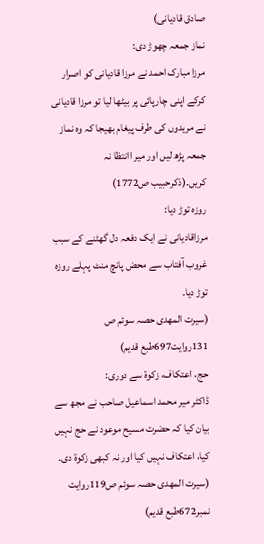صادق قادیانی)
نماز جمعہ چھوڑ دی:
مرزا مبارک احمد نے مرزا قادیانی کو اصرار کرکے اپنی چارپائی پر بیٹھا لیا تو مرزا قادیانی نے مریدوں کی طرف پیغام بھیجا کہ وہ نماز جمعہ پڑھ لیں اور میر اانتظا نہ کریں۔(ذکرحبیب ص1772)
روزہ توڑ دیا:
مرزاقادیانی نے ایک دفعہ دل گھٹنے کے سبب غروب آفتاب سے محض پانچ منٹ پہلے روزہ توڑ دیا۔
(سیرت المھدی حصہ سوئم ص 131روایت697طبع قدیم)
حج، اعتکاف، زکوۃ سے دوری:
ڈاکٹر میر محمد اسماعیل صاحب نے مجھ سے بیان کیا کہ حضرت مسیح موعود نے حج نہیں کیا، اعتکاف نہیں کیا اور نہ کبھی زکوۃ دی۔
(سیرت المھدی حصہ سوئم ص119روایت نمبر672طبع قدیم)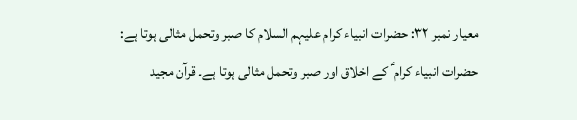معیار نمبر ۳۲: حضرات انبیاء کرام علیہم السلام کا صبر وتحمل مثالی ہوتا ہے:
حضرات انبیاء کرام ؑ کے اخلاق اور صبر وتحمل مثالی ہوتا ہے۔ قرآن مجید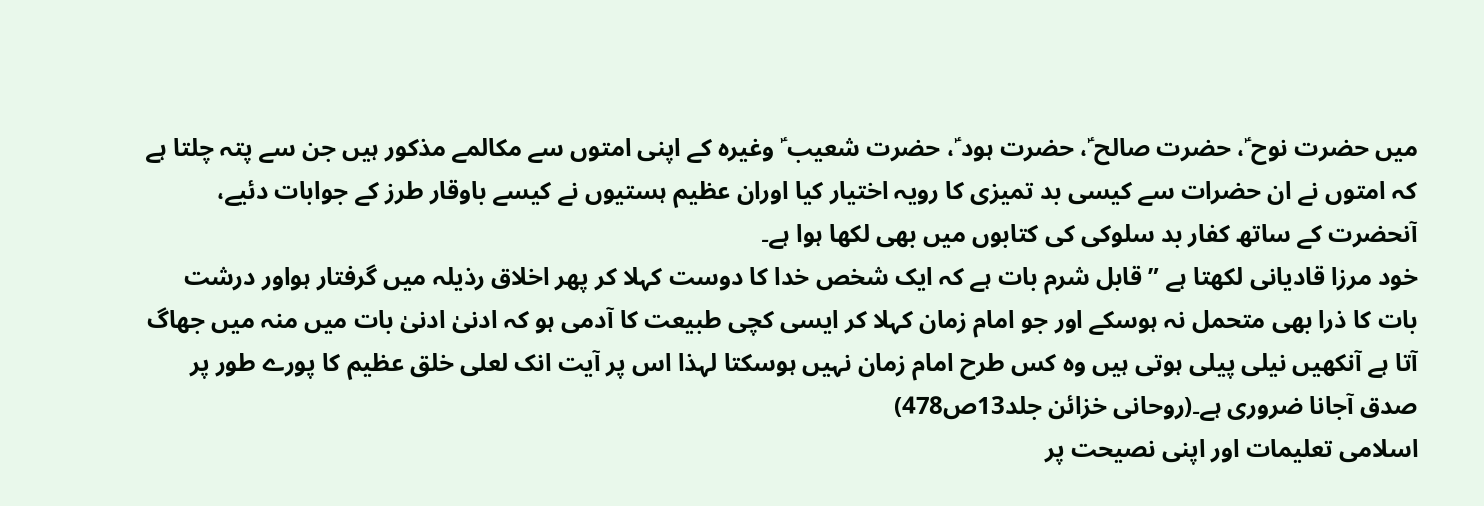میں حضرت نوح ؑ، حضرت صالح ؑ، حضرت ہود ؑ، حضرت شعیب ؑ وغیرہ کے اپنی امتوں سے مکالمے مذکور ہیں جن سے پتہ چلتا ہے کہ امتوں نے ان حضرات سے کیسی بد تمیزی کا رویہ اختیار کیا اوران عظیم ہستیوں نے کیسے باوقار طرز کے جوابات دئیے، آنحضرت کے ساتھ کفار بد سلوکی کی کتابوں میں بھی لکھا ہوا ہے۔
خود مرزا قادیانی لکھتا ہے ” قابل شرم بات ہے کہ ایک شخص خدا کا دوست کہلا کر پھر اخلاق رذیلہ میں گرفتار ہواور درشت بات کا ذرا بھی متحمل نہ ہوسکے اور جو امام زمان کہلا کر ایسی کچی طبیعت کا آدمی ہو کہ ادنیٰ ادنیٰ بات میں منہ میں جھاگ آتا ہے آنکھیں نیلی پیلی ہوتی ہیں وہ کس طرح امام زمان نہیں ہوسکتا لہذا اس پر آیت انک لعلی خلق عظیم کا پورے طور پر صدق آجانا ضروری ہے۔(روحانی خزائن جلد13ص478)
اسلامی تعلیمات اور اپنی نصیحت پر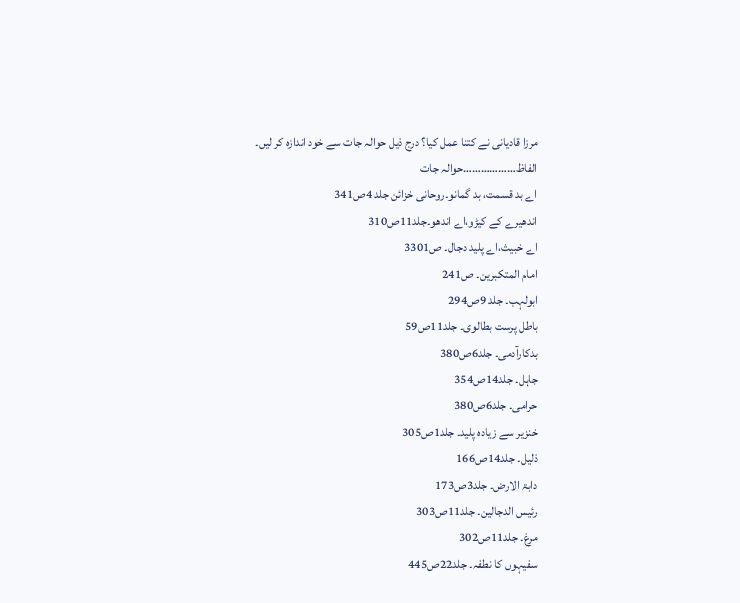مرزا قادیانی نے کتنا عمل کیا؟ درج ذیل حوالہ جات سے خود اندازہ کر لیں۔
الفاظ………………حوالہ جات
اے بد قسمت، بد گمانو۔روحانی خزائن جلد 4ص341
اندھیرے کے کیڑو،اے اندھو۔جلد11ص310
اے خبیث،اے پلید دجال۔ ص3301
امام المتکبرین۔ ص241
ابولہب۔ جلد 9ص294
باطل پرست بطالوی۔ جلد11ص59
بدکارآدمی۔ جلد6ص380
جاہل۔ جلد14ص354
حرامی۔ جلد6ص380
خنزیر سے زیادہ پلید۔ جلد1ص305
ذلیل۔ جلد14ص166
دابۃ الارض۔ جلد3ص173
رئیس الدجالین۔ جلد11ص303
مرغ۔ جلد11ص302
سفیہوں کا نطفہ۔ جلد22ص445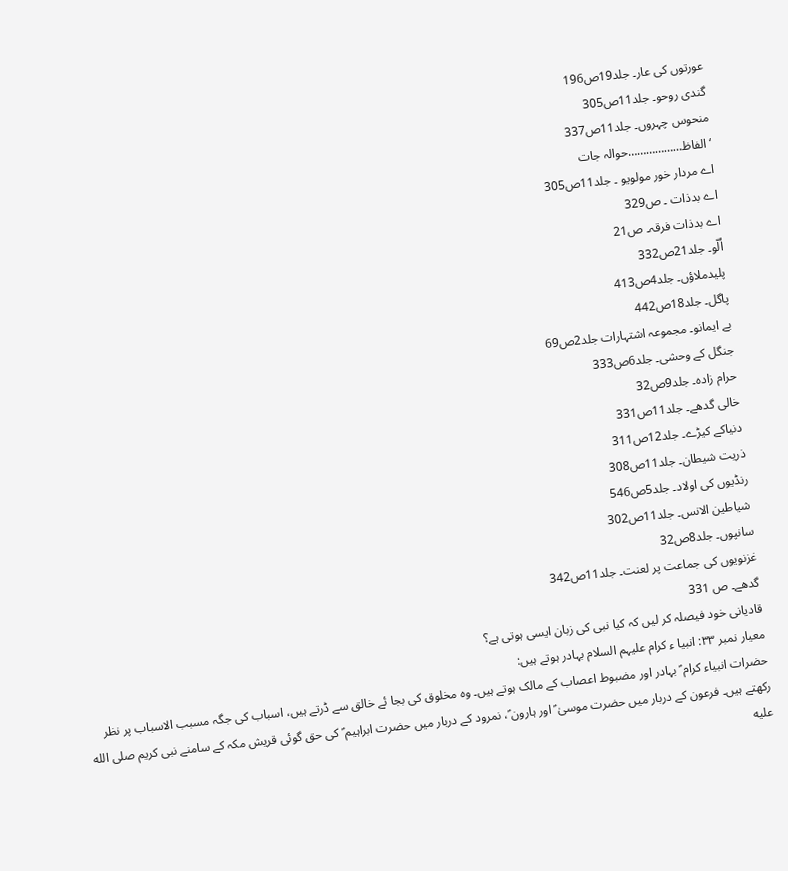عورتوں کی عار۔ جلد19ص196
گندی روحو۔ جلد11ص305
منحوس چہروں۔ جلد11ص337
‘ الفاظ………………حوالہ جات
اے مردار خور مولویو ۔ جلد11ص305
اے بدذات ۔ ص329
اے بدذات فرقہ۔ ص21
اُلّو۔ جلد21ص332
پلیدملاؤں۔ جلد4ص413
پاگل۔ جلد18ص442
بے ایمانو۔ مجموعہ اشتہارات جلد2ص69
جنگل کے وحشی۔ جلد6ص333
حرام زادہ۔ جلد9ص32
خالی گدھے۔ جلد11ص331
دنیاکے کیڑے۔ جلد12ص311
ذریت شیطان۔ جلد11ص308
رنڈیوں کی اولاد۔ جلد5ص546
شیاطین الانس۔ جلد11ص302
سانپوں۔ جلد8ص32
غزنویوں کی جماعت پر لعنت۔ جلد11ص342
گدھے۔ ص 331
قادیانی خود فیصلہ کر لیں کہ کیا نبی کی زبان ایسی ہوتی ہے؟
معیار نمبر ۳۳: انبیا ء کرام علیہم السلام بہادر ہوتے ہیں:
حضرات انبیاء کرام ؑ بہادر اور مضبوط اعصاب کے مالک ہوتے ہیں۔ وہ مخلوق کی بجا ئے خالق سے ڈرتے ہیں، اسباب کی جگہ مسبب الاسباب پر نظر رکھتے ہیں۔ فرعون کے دربار میں حضرت موسیٰ ؑ اور ہارون ؑ، نمرود کے دربار میں حضرت ابراہیم ؑ کی حق گوئی قریش مکہ کے سامنے نبی کریم صلى الله عليه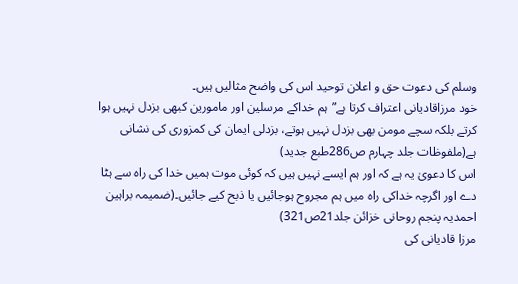وسلم کی دعوت حق و اعلان توحید اس کی واضح مثالیں ہیں۔
خود مرزاقادیانی اعتراف کرتا ہے”ہم خداکے مرسلین اور مامورین کبھی بزدل نہیں ہوا کرتے بلکہ سچے مومن بھی بزدل نہیں ہوتے، بزدلی ایمان کی کمزوری کی نشانی ہے(ملفوظات جلد چہارم ص286طبع جدید)
اس کا دعویٰ یہ ہے کہ اور ہم ایسے نہیں ہیں کہ کوئی موت ہمیں خدا کی راہ سے ہٹا دے اور اگرچہ خداکی راہ میں ہم مجروح ہوجائیں یا ذبح کیے جائیں۔(ضمیمہ براہین احمدیہ پنجم روحانی خزائن جلد21ص321)
مرزا قادیانی کی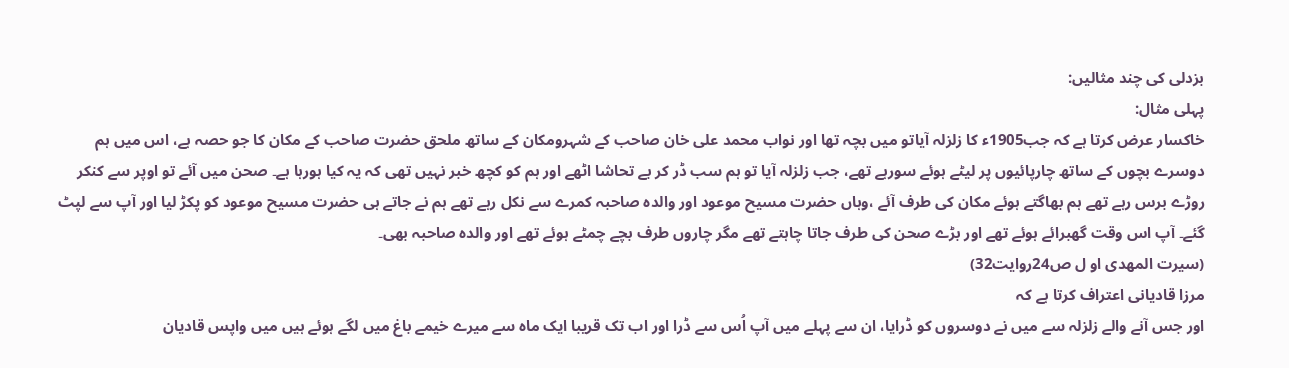بزدلی کی چند مثالیں:
پہلی مثال:
خاکسار عرض کرتا ہے کہ جب1905ء کا زلزلہ آیاتو میں بچہ تھا اور نواب محمد علی خان صاحب کے شہرومکان کے ساتھ ملحق حضرت صاحب کے مکان کا جو حصہ ہے، اس میں ہم دوسرے بچوں کے ساتھ چارپائیوں پر لیٹے ہوئے سورہے تھے، جب زلزلہ آیا تو ہم سب ڈر کر بے تحاشا اٹھے اور ہم کو کچھ خبر نہیں تھی کہ یہ کیا ہورہا ہے۔ صحن میں آئے تو اوپر سے کنکر روڑے برس رہے تھے ہم بھاگتے ہوئے مکان کی طرف آئے ،وہاں حضرت مسیح موعود اور والدہ صاحبہ کمرے سے نکل رہے تھے ہم نے جاتے ہی حضرت مسیح موعود کو پکڑ لیا اور آپ سے لپٹ گئے۔ آپ اس وقت گھبرائے ہوئے تھے اور بڑے صحن کی طرف جاتا چاہتے تھے مگر چاروں طرف بچے چمٹے ہوئے تھے اور والدہ صاحبہ بھی۔
(سیرت المھدی او ل ص24روایت32)
مرزا قادیانی اعتراف کرتا ہے کہ
اور جس آنے والے زلزلہ سے میں نے دوسروں کو ڈرایا، ان سے پہلے میں آپ اُس سے ڈرا اور اب تک قریبا ایک ماہ سے میرے خیمے باغ میں لگے ہوئے ہیں میں واپس قادیان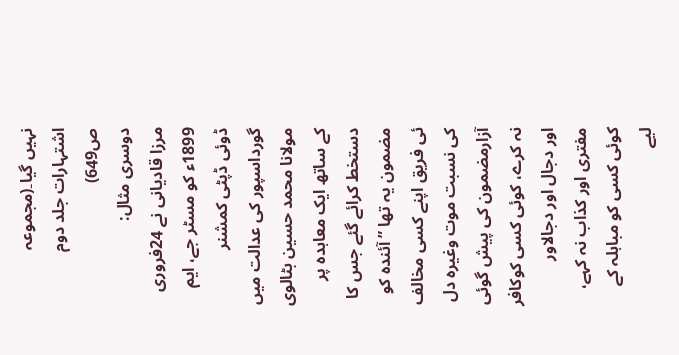نہیں گیا۔(مجموعہ اشتہارات جلد دوم ص649)
دوسری مثال:
مرزا قادیانی نے 24فروری 1899ء کو مسٹر جے، ایم ڈوئی ڈپٹی کمشنر گورداسپور کی عدالت میں مولانا محمد حسین بٹالوی کے ساتھ ایک معاہدہ پر دستخط کرائے گئے جس کا مضمون یہ تھا ” آئندہ کو ئی فریق اپنے کسی مخالف کی نسبت موت وغیرہ دل آزارمضمون کی پیش گوئی نہ کرے، کوئی کسی کوکافر اور دجال اور دجالاور مفتری اور کذاب نہ کہے، کوئی کسی کو مباہلہ کے لیے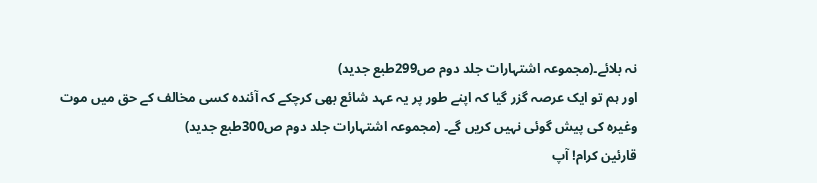نہ بلائے۔(مجموعہ اشتہارات جلد دوم ص299طبع جدید)
اور ہم تو ایک عرصہ گزر گیا کہ اپنے طور پر یہ عہد شائع بھی کرچکے کہ آئندہ کسی مخالف کے حق میں موت وغیرہ کی پیش گوئی نہیں کریں گے۔ (مجموعہ اشتہارات جلد دوم ص300طبع جدید)
قارئین کرام! آپ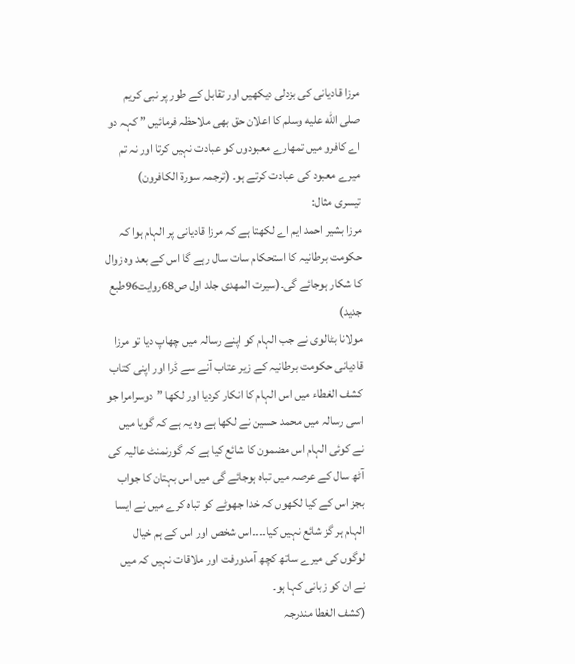مرزا قادیانی کی بزدلی دیکھیں اور تقابل کے طور پر نبی کریم صلى الله عليه وسلم کا اعلان حق بھی ملاحظہ فرمائیں ” کہہ دو اے کافرو میں تمھارے معبودوں کو عبادت نہیں کرتا اور نہ تم میرے معبود کی عبادت کرتے ہو۔ (ترجمہ سورۃ الکافرون)
تیسری مثال:
مرزا بشیر احمد ایم اے لکھتا ہے کہ مرزا قادیانی پر الہام ہوا کہ حکومت برطانیہ کا استحکام سات سال رہے گا اس کے بعد وہ زوال کا شکار ہوجائے گی۔(سیرت المھدی جلد اول ص68روایت96طبع جدید)
مولانا بٹالوی نے جب الہام کو اپنے رسالہ میں چھاپ دیا تو مرزا قادیانی حکومت برطانیہ کے زیر عتاب آنے سے ڈرا اور اپنی کتاب کشف الغطاء میں اس الہام کا انکار کردیا اور لکھا ”دوسرامرا جو اسی رسالہ میں محمد حسین نے لکھا ہے وہ یہ ہے کہ گویا میں نے کوئی الہام اس مضمون کا شائع کیا ہے کہ گورنمنٹ عالیہ کی آٹھ سال کے عرصہ میں تباہ ہوجائے گی میں اس بہتان کا جواب بجز اس کے کیا لکھوں کہ خدا جھوٹے کو تباہ کرے میں نے ایسا الہام ہر گز شائع نہیں کیا۔۔۔۔اس شخص اور اس کے ہم خیال لوگوں کی میرے ساتھ کچھ آمدورفت اور ملاقات نہیں کہ میں نے ان کو زبانی کہا ہو۔
(کشف الغطا مندرجہ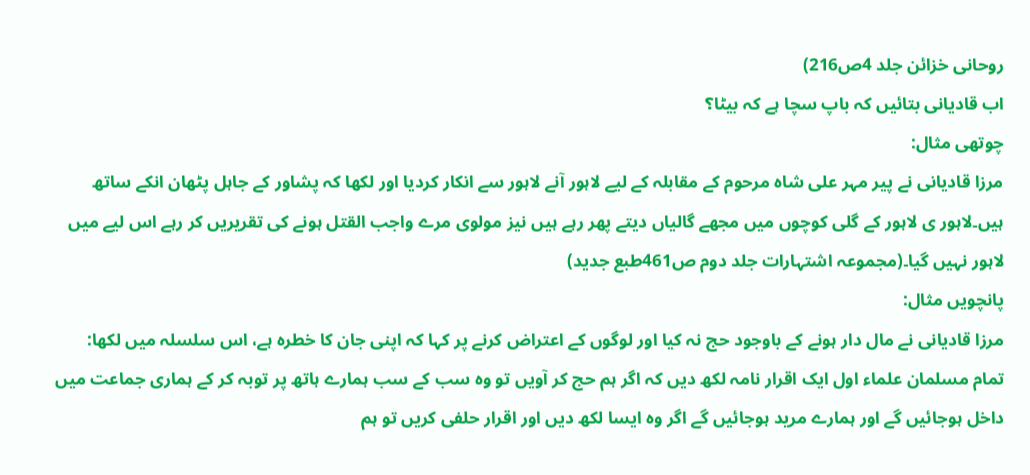روحانی خزائن جلد 4ص216)
اب قادیانی بتائیں کہ باپ سچا ہے کہ بیٹا؟
چوتھی مثال:
مرزا قادیانی نے پیر مہر علی شاہ مرحوم کے مقابلہ کے لیے لاہور آنے لاہور سے انکار کردیا اور لکھا کہ پشاور کے جاہل پٹھان انکے ساتھ ہیں۔لاہور ی لاہور کے گلی کوچوں میں مجھے گالیاں دیتے پھر رہے ہیں نیز مولوی مرے واجب القتل ہونے کی تقریریں کر رہے اس لیے میں لاہور نہیں گیا۔(مجموعہ اشتہارات جلد دوم ص461طبع جدید)
پانچویں مثال:
مرزا قادیانی نے مال دار ہونے کے باوجود حج نہ کیا اور لوگوں کے اعتراض کرنے پر کہا کہ اپنی جان کا خطرہ ہے، اس سلسلہ میں لکھا:
تمام مسلمان علماء اول ایک اقرار نامہ لکھ دیں کہ اگر ہم حج کر آویں تو وہ سب کے سب ہمارے ہاتھ پر توبہ کر کے ہماری جماعت میں داخل ہوجائیں گے اور ہمارے مرید ہوجائیں گے اگر وہ ایسا لکھ دیں اور اقرار حلفی کریں تو ہم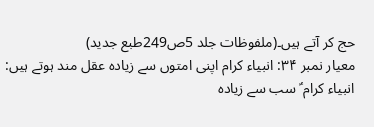حج کر آتے ہیں۔(ملفوظات جلد 5ص249طبع جدید)
معیار نمبر ۳۴: انبیاء کرام اپنی امتوں سے زیادہ عقل مند ہوتے ہیں:
انبیاء کرام ؑ سب سے زیادہ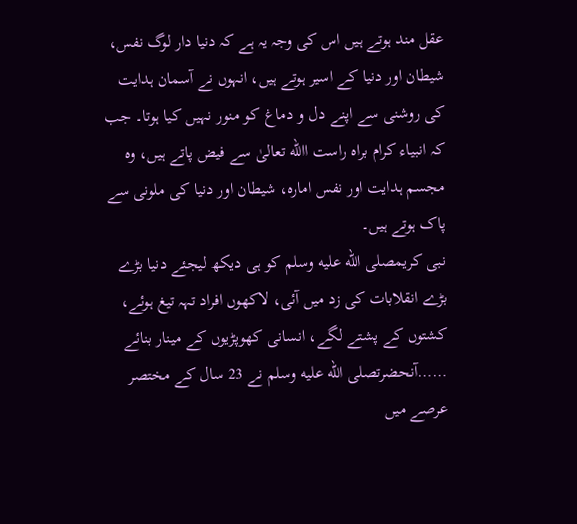عقل مند ہوتے ہیں اس کی وجہ یہ ہے کہ دنیا دار لوگ نفس، شیطان اور دنیا کے اسیر ہوتے ہیں، انہوں نے آسمان ہدایت کی روشنی سے اپنے دل و دماغ کو منور نہیں کیا ہوتا۔ جب کہ انبیاء کرام براہ راست االله تعالیٰ سے فیض پاتے ہیں، وہ مجسم ہدایت اور نفس امارہ، شیطان اور دنیا کی ملونی سے پاک ہوتے ہیں۔
نبی کریمصلى الله عليه وسلم کو ہی دیکھ لیجئے دنیا بڑے بڑے انقلابات کی زد میں آئی، لاکھوں افراد تہہ تیغ ہوئے، کشتوں کے پشتے لگے، انسانی کھوپڑیوں کے مینار بنائے ……آنحضرتصلى الله عليه وسلم نے 23 سال کے مختصر عرصے میں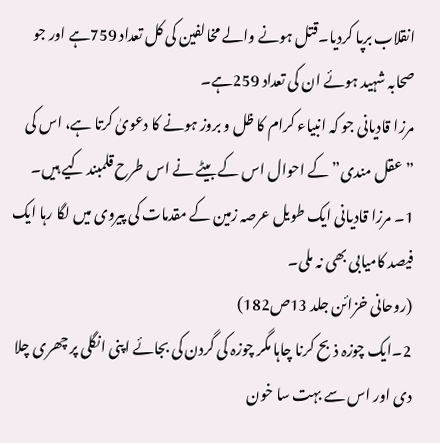انقلاب برپا کردیا۔قتل ہونے والے مخالفین کی کل تعداد 759ہے اور جو صحابہ شہید ہوئے ان کی تعداد 259ہے۔
مرزا قادیانی جو کہ انبیاء کرام کا ظل و بروز ہونے کا دعویٰ کرتا ہے، اس کی ”عقل مندی” کے احوال اس کے بیٹے نے اس طرح قلمبند کیے ہیں۔
1۔ مرزا قادیانی ایک طویل عرصہ زمین کے مقدمات کی پیروی میں لگا رہا ایک فیصد کامیابی بھی نہ ملی۔
(روحانی خزائن جلد 13ص182)
2۔ایک چوزہ ذبح کرنا چاہا مگر چوزہ کی گردن کی بجائے اپنی انگلی پر چھری چلا دی اور اس سے بہت سا خون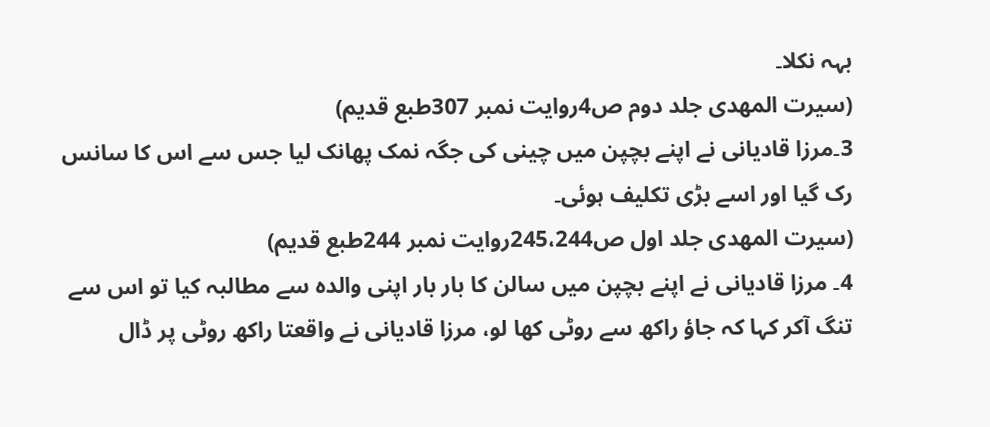بہہ نکلا۔
(سیرت المھدی جلد دوم ص4روایت نمبر 307طبع قدیم)
3۔مرزا قادیانی نے اپنے بچپن میں چینی کی جگہ نمک پھانک لیا جس سے اس کا سانس رک گیا اور اسے بڑی تکلیف ہوئی۔
(سیرت المھدی جلد اول ص245،244روایت نمبر 244طبع قدیم)
4۔ مرزا قادیانی نے اپنے بچپن میں سالن کا بار بار اپنی والدہ سے مطالبہ کیا تو اس سے تنگ آکر کہا کہ جاؤ راکھ سے روٹی کھا لو، مرزا قادیانی نے واقعتا راکھ روٹی پر ڈال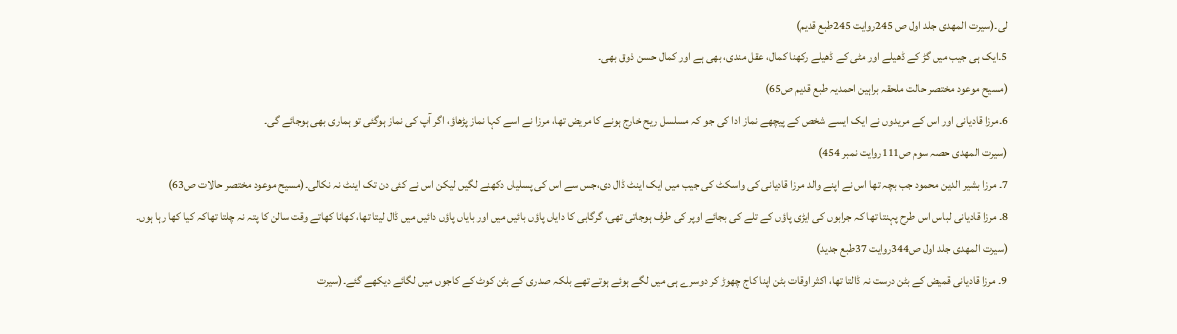لی۔(سیرت المھدی جلد اول ص 245روایت 245طبع قدیم)
5۔ایک ہی جیب میں گڑ کے ڈھیلے اور مٹی کے ڈھیلے رکھنا کمال، عقل مندی، بھی ہے اور کمال حسن ذوق بھی۔
(مسیح موعود مختصر حالت ملحقہ براہین احمدیہ طبع قدیم ص65)
6۔مرزا قادیانی اور اس کے مریدوں نے ایک ایسے شخص کے پیچھے نماز ادا کی جو کہ مسلسل ریح خارج ہونے کا مریض تھا، مرزا نے اسے کہا نماز پڑھاؤ، اگر آپ کی نماز ہوگئی تو ہماری بھی ہوجائے گی۔
(سیرت المھدی حصہ سوم ص111روایت نمبر 454)
7۔ مرزا بشیر الدین محمود جب بچہ تھا اس نے اپنے والد مرزا قادیانی کی واسکٹ کی جیب میں ایک اینٹ ڈال دی،جس سے اس کی پسلیاں دکھنے لگیں لیکن اس نے کئی دن تک اینٹ نہ نکالی۔(مسیح موعود مختصر حالات ص63)
8۔ مرزا قادیانی لباس اس طرح پہنتا تھا کہ جرابوں کی ایڑی پاؤں کے تلے کی بجائے اوپر کی طرف ہوجاتی تھی، گرگابی کا دایاں پاؤں بائیں میں اور بایاں پاؤں دائیں میں ڈال لیتا تھا، کھانا کھاتے وقت سالن کا پتہ نہ چلتا تھاکہ کیا کھا رہا ہوں۔
(سیرت المھدی جلد اول ص344روایت 37طبع جدید)
9۔ مرزا قادیانی قمیض کے بٹن درست نہ ڈالتا تھا، اکثر اوقات بٹن اپنا کاج چھوڑ کر دوسرے ہی میں لگے ہوئے ہوتے تھے بلکہ صدری کے بٹن کوٹ کے کاجوں میں لگائے دیکھے گئے۔(سیرت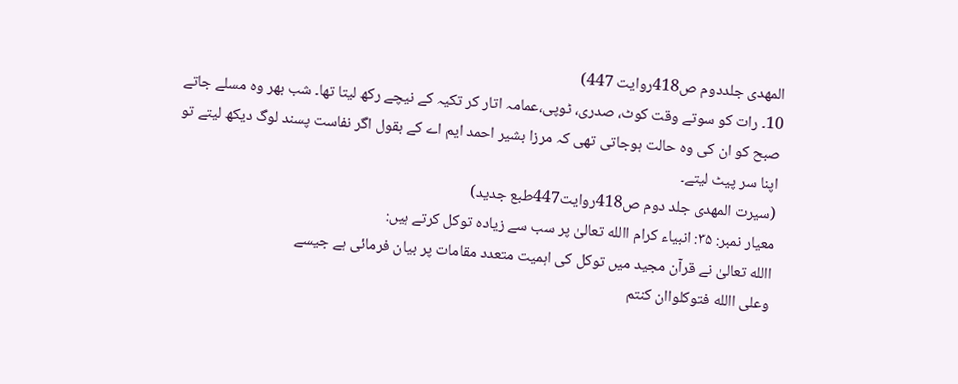المھدی جلددوم ص418روایت 447)
10۔ رات کو سوتے وقت کوٹ، صدری، ٹوپی،عمامہ اتار کر تکیہ کے نیچے رکھ لیتا تھا۔ شب بھر وہ مسلے جاتے صبح کو ان کی وہ حالت ہوجاتی تھی کہ مرزا بشیر احمد ایم اے کے بقول اگر نفاست پسند لوگ دیکھ لیتے تو اپنا سر پیٹ لیتے۔
(سیرت المھدی جلد دوم ص418روایت447طبع جدید)
معیار نمبر: ۳۵: انبیاء کرام االله تعالیٰ پر سب سے زیادہ توکل کرتے ہیں:
االله تعالیٰ نے قرآن مجید میں توکل کی اہمیت متعدد مقامات پر بیان فرمائی ہے جیسے
وعلی االله فتوکلواان کنتم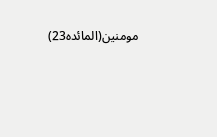مومنین(المائدہ23)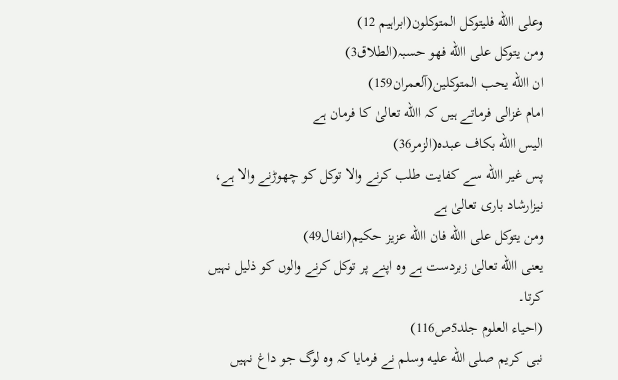وعلی االله فلیتوکل المتوکلون(ابراہیم 12)
ومن یتوکل علی االله فھو حسبہ(الطلاق3)
ان االله یحب المتوکلین(آلعمران159)
امام غزالی فرماتے ہیں کہ االله تعالیٰ کا فرمان ہے
الیس االله بکاف عبدہ(الزمر36)
پس غیر االله سے کفایت طلب کرنے والا توکل کو چھوڑنے والا ہے، نیزارشاد باری تعالیٰ ہے
ومن یتوکل علی االله فان االله عزیز حکیم(انفال49)
یعنی االله تعالیٰ زبردست ہے وہ اپنے پر توکل کرنے والوں کو ذلیل نہیں کرتا۔
(احیاء العلوم جلد5ص116)
نبی کریم صلى الله عليه وسلم نے فرمایا کہ وہ لوگ جو داغ نہیں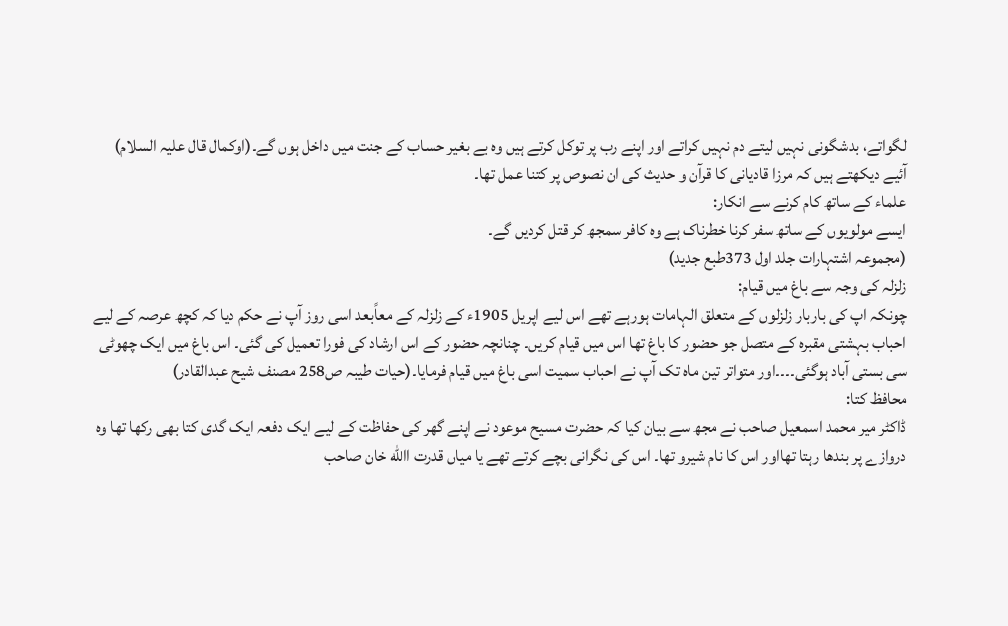لگواتے، بدشگونی نہیں لیتے دم نہیں کراتے اور اپنے رب پر توکل کرتے ہیں وہ بے بغیر حساب کے جنت میں داخل ہوں گے۔(اوکمال قال علیہ السلام)
آئیے دیکھتے ہیں کہ مرزا قادیانی کا قرآن و حدیث کی ان نصوص پر کتنا عمل تھا۔
علماء کے ساتھ کام کرنے سے انکار:
ایسے مولویوں کے ساتھ سفر کرنا خطرناک ہے وہ کافر سمجھ کر قتل کردیں گے۔
(مجموعہ اشتہارات جلد اول 373طبع جدید)
زلزلہ کی وجہ سے باغ میں قیام:
چونکہ اپ کی باربار زلزلوں کے متعلق الہامات ہورہے تھے اس لیے اپریل 1905ء کے زلزلہ کے معاًبعد اسی روز آپ نے حکم دیا کہ کچھ عرصہ کے لیے احباب بہشتی مقبرہ کے متصل جو حضور کا باغ تھا اس میں قیام کریں۔ چنانچہ حضور کے اس ارشاد کی فورا تعمیل کی گئی۔ اس باغ میں ایک چھوٹی سی بستی آباد ہوگئی۔۔۔۔اور متواتر تین ماہ تک آپ نے احباب سمیت اسی باغ میں قیام فرمایا۔(حیات طیبہ ص258 مصنف شیح عبدالقادر)
محافظ کتا:
ڈاکٹر میر محمد اسمعیل صاحب نے مجھ سے بیان کیا کہ حضرت مسیح موعود نے اپنے گھر کی حفاظت کے لیے ایک دفعہ ایک گدی کتا بھی رکھا تھا وہ دروازے پر بندھا رہتا تھااور اس کا نام شیرو تھا۔ اس کی نگرانی بچے کرتے تھے یا میاں قدرت االله خان صاحب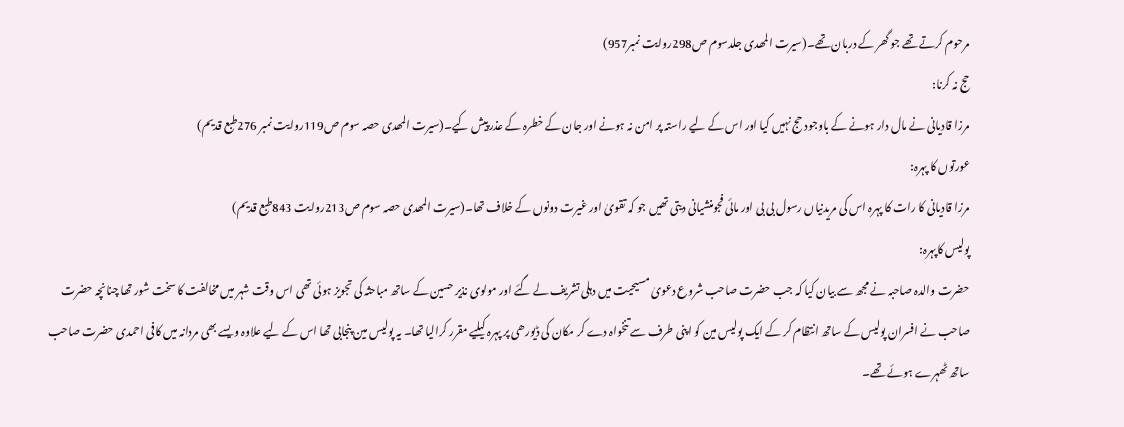مرحوم کرتے تھے جو گھر کے دربان تھے۔(سیرت المھدی جلدسوم ص298روایت نمبر957)
حج نہ کرنا:
مرزا قادیانی نے مال دار ہونے کے باوجود حج نہیں کیا اور اس کے لیے راستہ پر امن نہ ہونے اور جان کے خطرہ کے عذر پیش کیے۔(سیرت المھدی حصہ سوم ص119روایت نمبر 276طبع قدیم)
عورتوں کا پہرہ:
مرزا قادیانی کا رات کا پہرہ اس کی مریدنیاں رسول بی بی اور مائی فجومنشیانی دیتی تھیں جو کہ تقویٰ اور غیرت دونوں کے خلاف تھا۔(سیرت المھدی حصہ سوم ص213روایت 843طبع قدیم)
پولیس کاپہرہ:
حضرت والدہ صاحبہ نے مجھ سے بیان کیا کہ جب حضرت صاحب شروع دعویٰ مسیحیت میں دہلی تشریف لے گئے اور مولوی نذیر حسین کے ساتھ مباحثہ کی تجویز ہوئی تھی اس وقت شہر میں مخالفت کا سخت شور تھا چنانچہ حضرت صاحب نے افسران پولیس کے ساتھ انتظام کر کے ایک پولیس مین کو اپنی طرف سے تنخواہ دے کر مکان کی ڈیورھی پر پہرہ کیلیے مقرر کرالیا تھا۔ یہ پولیس مین پنجابی تھا اس کے لیے علاوہ ویسے بھی مردانہ میں کافی احمدی حضرت صاحب ساتھ ٹھہرے ہوئے تھے۔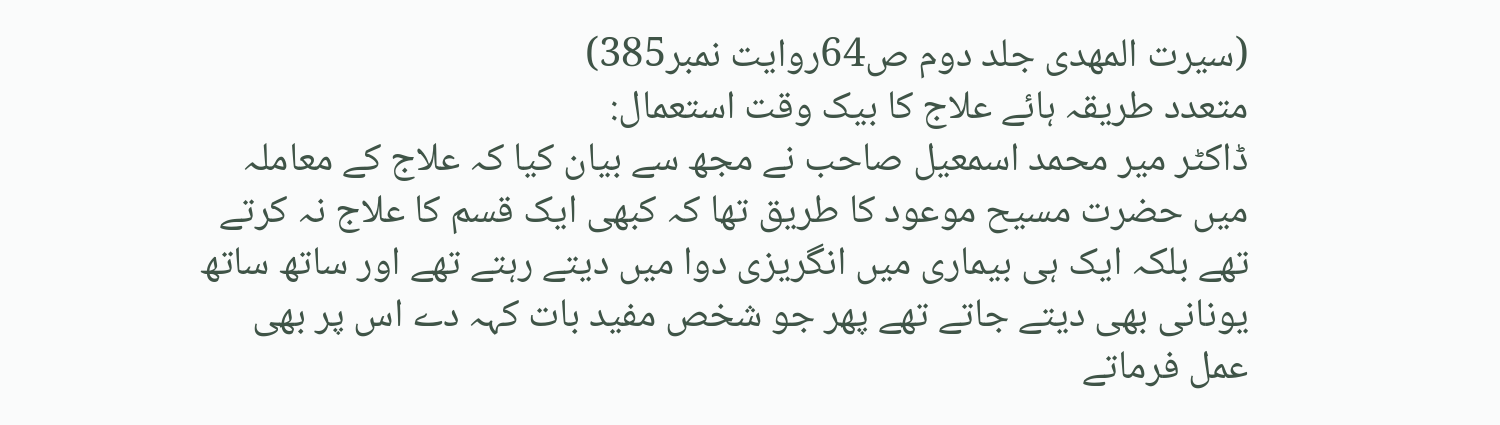(سیرت المھدی جلد دوم ص64روایت نمبر385)
متعدد طریقہ ہائے علاج کا بیک وقت استعمال:
ڈاکٹر میر محمد اسمعیل صاحب نے مجھ سے بیان کیا کہ علاج کے معاملہ میں حضرت مسیح موعود کا طریق تھا کہ کبھی ایک قسم کا علاج نہ کرتے تھے بلکہ ایک ہی بیماری میں انگریزی دوا میں دیتے رہتے تھے اور ساتھ ساتھ یونانی بھی دیتے جاتے تھے پھر جو شخص مفید بات کہہ دے اس پر بھی عمل فرماتے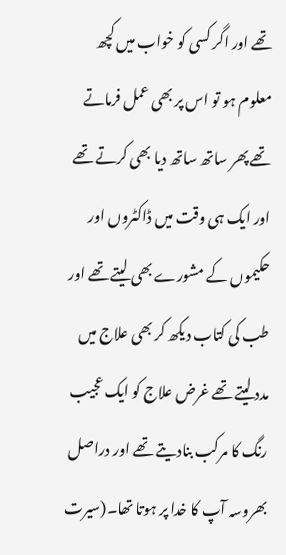تھے اور اگر کسی کو خواب میں کچھ معلوم ہو تو اس پر بھی عمل فرماتے تھے پھر ساتھ ساتھ دیا بھی کرتے تھے اور ایک ہی وقت میں ڈاکٹروں اور حکیموں کے مشورے بھی لیتے تھے اور طب کی کتاب دیکھ کر بھی علاج میں مدد لیتے تھے غرض علاج کو ایک عجیب رنگ کا مرکب بنادیتے تھے اور دراصل بھروسہ آپ کا خدا پر ہوتا تھا۔(سیرت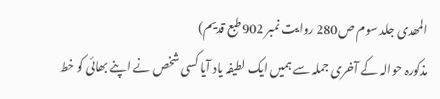المھدی جلد سوم ص280 روایت نمبر 902طبع قدیم)
مذکورہ حوالہ کے آخری جملہ سے ہمیں ایک لطیفہ یاد آیا کسی شخص نے اپنے بھائی کو خط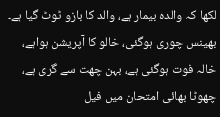لکھا کہ والدہ بیمار ہے، والد کا بازو ٹوٹ گیا ہے۔ بھینس چوری ہوگئی، خالو کا آپریشن ہواہے، خالہ فوت ہوگئی ہے، بہن چھت سے گری ہے، چھوٹا بھائی امتحان میں فیل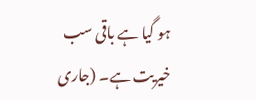ہو گیا ہے باقی سب خیریت ہے۔ (جاری